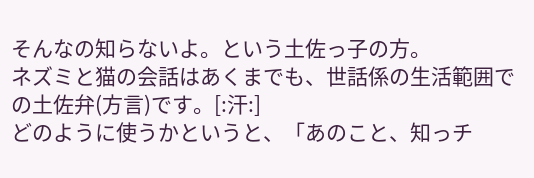そんなの知らないよ。という土佐っ子の方。
ネズミと猫の会話はあくまでも、世話係の生活範囲での土佐弁(方言)です。[:汗:]
どのように使うかというと、「あのこと、知っチ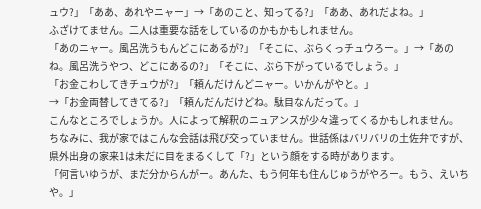ュウ?」「ああ、あれやニャー」→「あのこと、知ってる?」「ああ、あれだよね。」
ふざけてません。二人は重要な話をしているのかもかもしれません。
「あのニャー。風呂洗うもんどこにあるが?」「そこに、ぶらくっチュウろー。」→「あのね。風呂洗うやつ、どこにあるの?」「そこに、ぶら下がっているでしょう。」
「お金こわしてきチュウが?」「頼んだけんどニャー。いかんがやと。」
→「お金両替してきてる?」「頼んだんだけどね。駄目なんだって。」
こんなところでしょうか。人によって解釈のニュアンスが少々違ってくるかもしれません。
ちなみに、我が家ではこんな会話は飛び交っていません。世話係はバリバリの土佐弁ですが、県外出身の家来1は未だに目をまるくして「?」という顔をする時があります。
「何言いゆうが、まだ分からんがー。あんた、もう何年も住んじゅうがやろー。もう、えいちや。」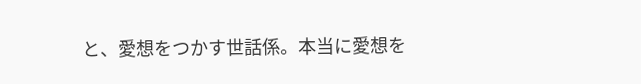と、愛想をつかす世話係。本当に愛想を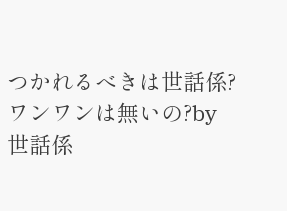つかれるべきは世話係?
ワンワンは無いの?by 世話係